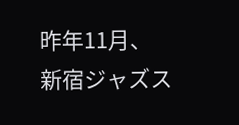昨年11月、新宿ジャズス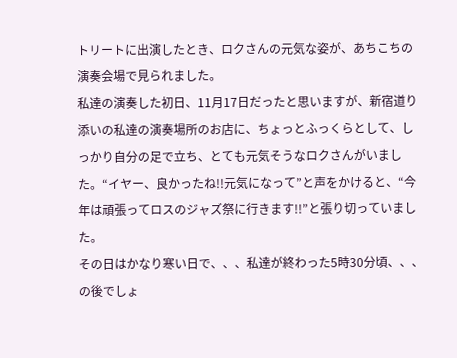トリートに出演したとき、ロクさんの元気な姿が、あちこちの演奏会場で見られました。
私達の演奏した初日、11月17日だったと思いますが、新宿道り添いの私達の演奏場所のお店に、ちょっとふっくらとして、しっかり自分の足で立ち、とても元気そうなロクさんがいました。“イヤー、良かったね!!元気になって”と声をかけると、“今年は頑張ってロスのジャズ祭に行きます!!”と張り切っていました。
その日はかなり寒い日で、、、私達が終わった5時30分頃、、、の後でしょ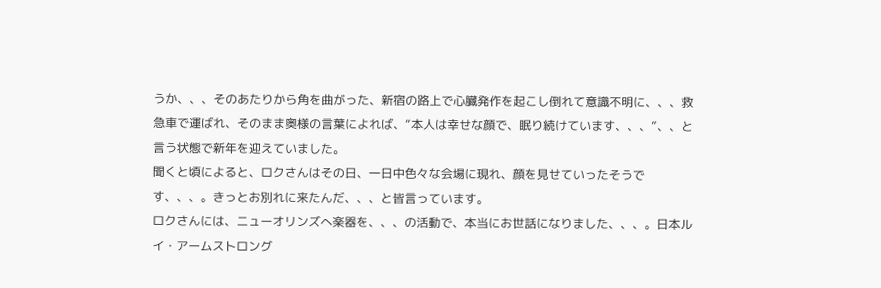うか、、、そのあたりから角を曲がった、新宿の路上で心臓発作を起こし倒れて意識不明に、、、救急車で運ばれ、そのまま奥様の言葉によれば、“本人は幸せな顔で、眠り続けています、、、”、、と言う状態で新年を迎えていました。
聞くと頃によると、ロクさんはその日、一日中色々な会場に現れ、顔を見せていったそうです、、、。きっとお別れに来たんだ、、、と皆言っています。
ロクさんには、ニューオリンズへ楽器を、、、の活動で、本当にお世話になりました、、、。日本ルイ・アームストロング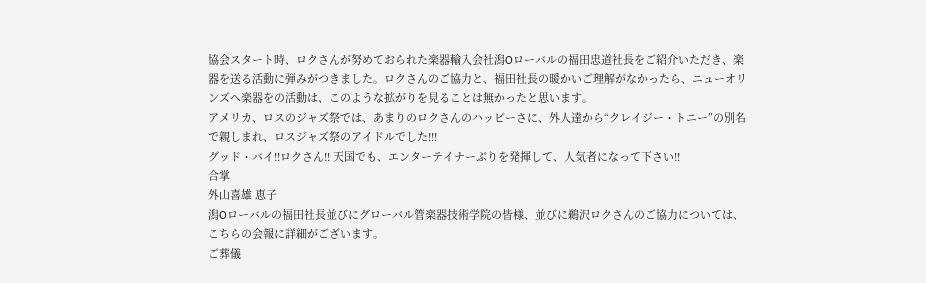協会スタート時、ロクさんが努めておられた楽器輸入会社潟Oローバルの福田忠道社長をご紹介いただき、楽器を送る活動に弾みがつきました。ロクさんのご協力と、福田社長の暖かいご理解がなかったら、ニューオリンズへ楽器をの活動は、このような拡がりを見ることは無かったと思います。
アメリカ、ロスのジャズ祭では、あまりのロクさんのハッピーさに、外人達から“クレイジー・トニー”の別名で親しまれ、ロスジャズ祭のアイドルでした!!!
グッド・バイ!!ロクさん!! 天国でも、エンターテイナーぶりを発揮して、人気者になって下さい!!
合掌
外山喜雄 恵子
潟Oローバルの福田社長並びにグローバル管楽器技術学院の皆様、並びに鵜沢ロクさんのご協力については、こちらの会報に詳細がございます。
ご葬儀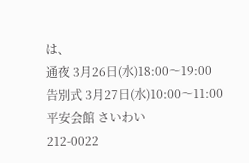は、
通夜 3月26日(水)18:00〜19:00
告別式 3月27日(水)10:00〜11:00
平安会館 さいわい
212-0022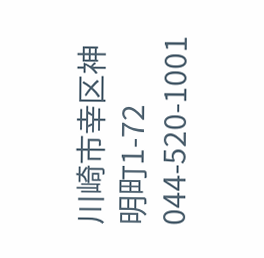川崎市幸区神明町1-72
044-520-1001